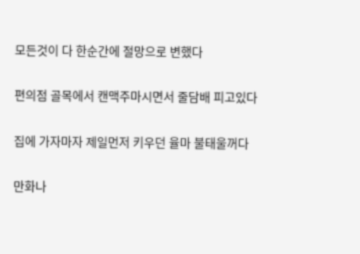모든것이 다 한순간에 절망으로 변했다


편의점 골목에서 캔맥주마시면서 줄담배 피고있다


집에 가자마자 제일먼저 키우던 율마 불태울꺼다


만화나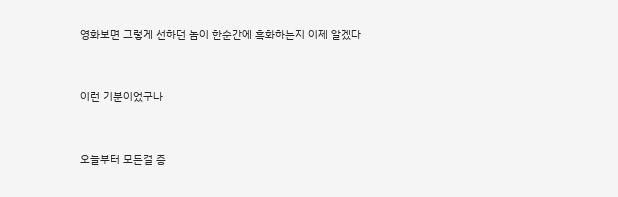영화보면 그렇게 선하던 놈이 한순간에 흑화하는지 이제 알겠다


이런 기분이었구나


오늘부터 모든걸 증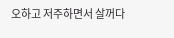오하고 저주하면서 살꺼다